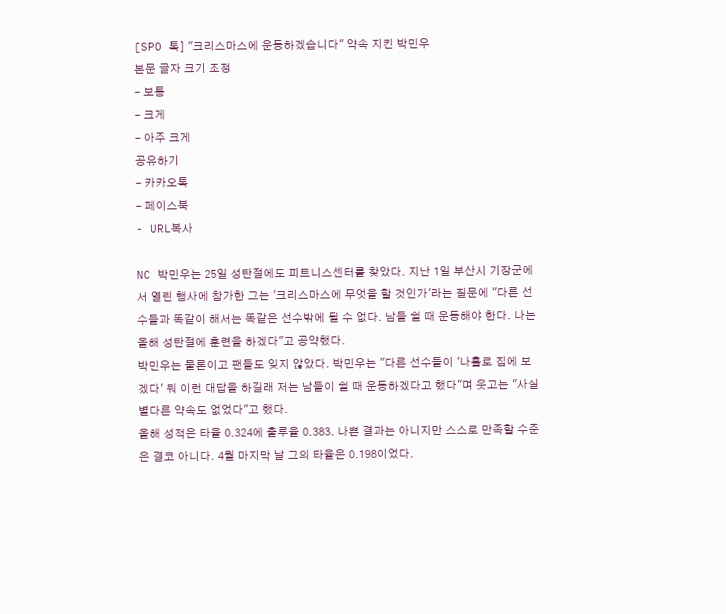[SPO 톡] "크리스마스에 운동하겠습니다" 약속 지킨 박민우
본문 글자 크기 조정
- 보통
- 크게
- 아주 크게
공유하기
- 카카오톡
- 페이스북
- URL복사

NC 박민우는 25일 성탄절에도 피트니스센터를 찾았다. 지난 1일 부산시 기장군에서 열린 행사에 참가한 그는 '크리스마스에 무엇을 할 것인가'라는 질문에 "다른 선수들과 똑같이 해서는 똑같은 선수밖에 될 수 없다. 남들 쉴 때 운동해야 한다. 나는 올해 성탄절에 훈련을 하겠다"고 공약했다.
박민우는 물론이고 팬들도 잊지 않았다. 박민우는 "다른 선수들이 '나홀로 집에 보겠다' 뭐 이런 대답을 하길래 저는 남들이 쉴 때 운동하겠다고 했다"며 웃고는 "사실 별다른 약속도 없었다"고 했다.
올해 성적은 타율 0.324에 출루율 0.383. 나쁜 결과는 아니지만 스스로 만족할 수준은 결코 아니다. 4월 마지막 날 그의 타율은 0.198이었다.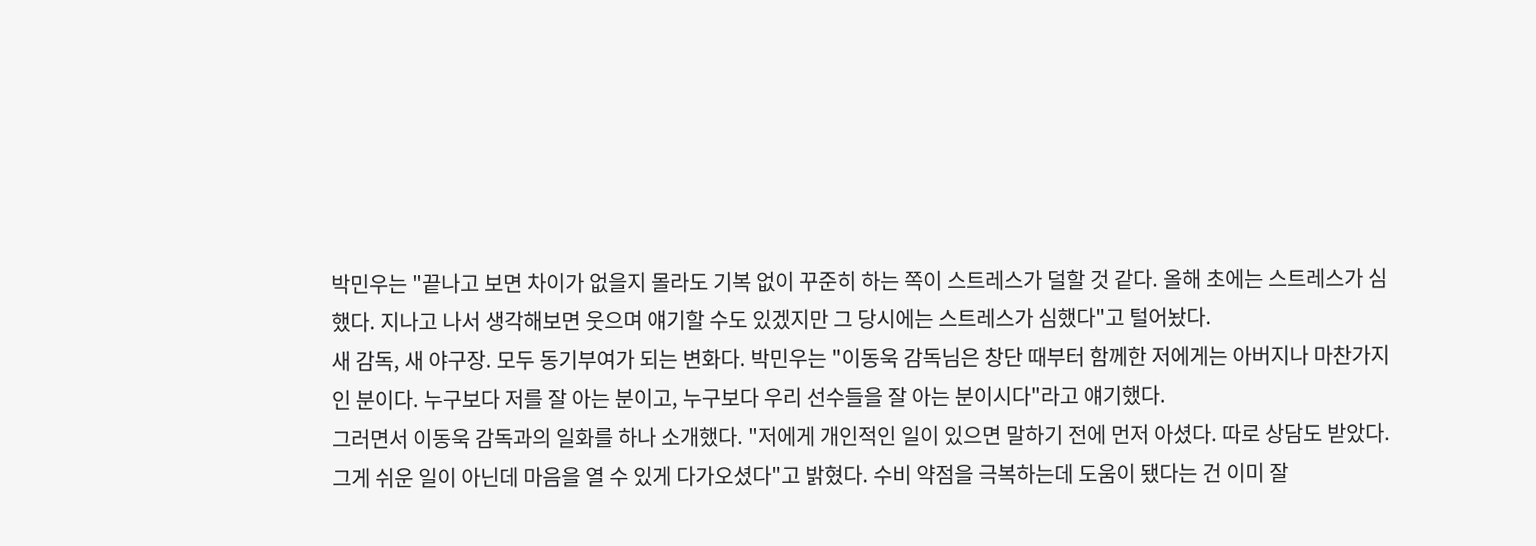박민우는 "끝나고 보면 차이가 없을지 몰라도 기복 없이 꾸준히 하는 쪽이 스트레스가 덜할 것 같다. 올해 초에는 스트레스가 심했다. 지나고 나서 생각해보면 웃으며 얘기할 수도 있겠지만 그 당시에는 스트레스가 심했다"고 털어놨다.
새 감독, 새 야구장. 모두 동기부여가 되는 변화다. 박민우는 "이동욱 감독님은 창단 때부터 함께한 저에게는 아버지나 마찬가지인 분이다. 누구보다 저를 잘 아는 분이고, 누구보다 우리 선수들을 잘 아는 분이시다"라고 얘기했다.
그러면서 이동욱 감독과의 일화를 하나 소개했다. "저에게 개인적인 일이 있으면 말하기 전에 먼저 아셨다. 따로 상담도 받았다. 그게 쉬운 일이 아닌데 마음을 열 수 있게 다가오셨다"고 밝혔다. 수비 약점을 극복하는데 도움이 됐다는 건 이미 잘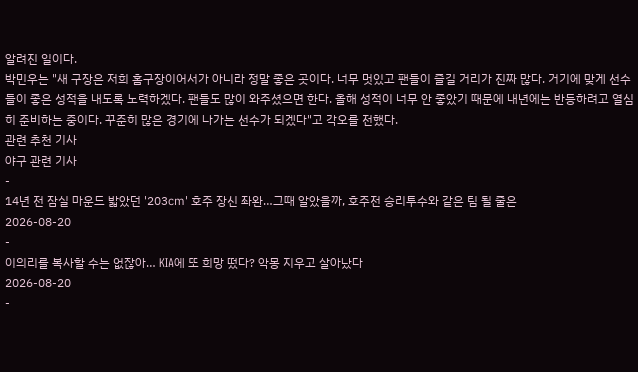알려진 일이다.
박민우는 "새 구장은 저희 홈구장이어서가 아니라 정말 좋은 곳이다. 너무 멋있고 팬들이 즐길 거리가 진짜 많다. 거기에 맞게 선수들이 좋은 성적을 내도록 노력하겠다. 팬들도 많이 와주셨으면 한다. 올해 성적이 너무 안 좋았기 때문에 내년에는 반등하려고 열심히 준비하는 중이다. 꾸준히 많은 경기에 나가는 선수가 되겠다"고 각오를 전했다.
관련 추천 기사
야구 관련 기사
-
14년 전 잠실 마운드 밟았던 '203㎝' 호주 장신 좌완…그때 알았을까, 호주전 승리투수와 같은 팀 될 줄은
2026-08-20
-
이의리를 복사할 수는 없잖아… KIA에 또 희망 떴다? 악몽 지우고 살아났다
2026-08-20
-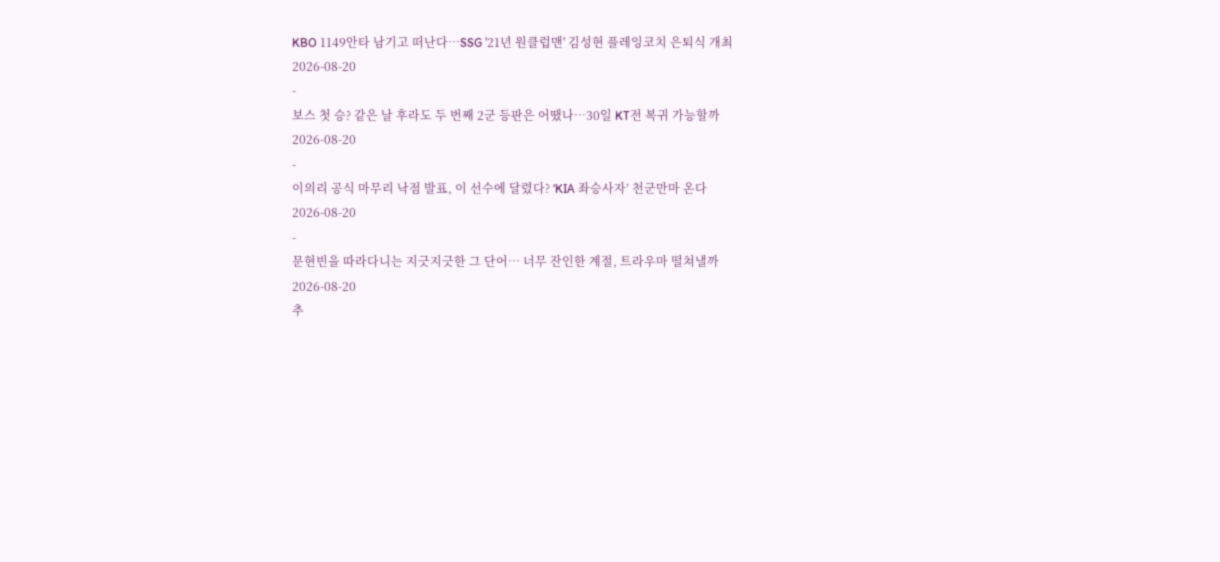KBO 1149안타 남기고 떠난다…SSG '21년 원클럽맨' 김성현 플레잉코치 은퇴식 개최
2026-08-20
-
보스 첫 승? 같은 날 후라도 두 번째 2군 등판은 어땠나…30일 KT전 복귀 가능할까
2026-08-20
-
이의리 공식 마무리 낙점 발표, 이 선수에 달렸다? ‘KIA 좌승사자’ 천군만마 온다
2026-08-20
-
문현빈을 따라다니는 지긋지긋한 그 단어… 너무 잔인한 계절, 트라우마 떨쳐낼까
2026-08-20
추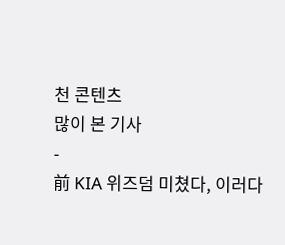천 콘텐츠
많이 본 기사
-
前 KIA 위즈덤 미쳤다, 이러다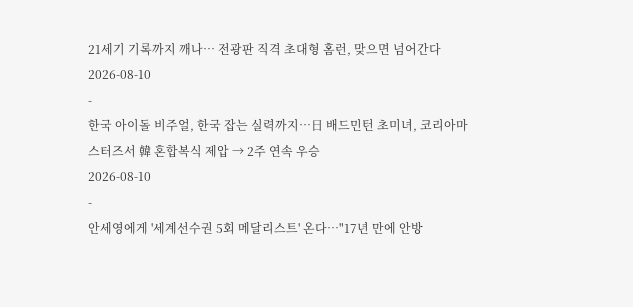21세기 기록까지 깨나… 전광판 직격 초대형 홈런, 맞으면 넘어간다
2026-08-10
-
한국 아이돌 비주얼, 한국 잡는 실력까지…日 배드민턴 초미녀, 코리아마스터즈서 韓 혼합복식 제압 → 2주 연속 우승
2026-08-10
-
안세영에게 '세계선수권 5회 메달리스트' 온다…"17년 만에 안방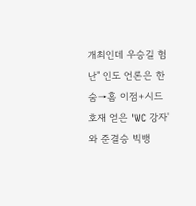개최인데 우승길 험난" 인도 언론은 한숨→홈 이점+시드 호재 얻은 'WC 강자'와 준결승 빅뱅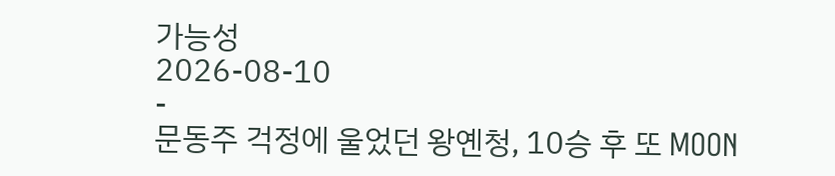가능성
2026-08-10
-
문동주 걱정에 울었던 왕옌청, 10승 후 또 MOON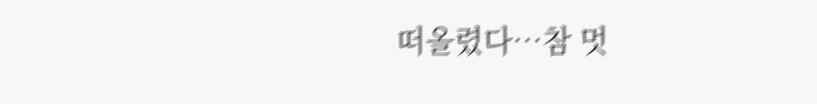떠올렸다…참 멋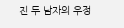진 두 남자의 우정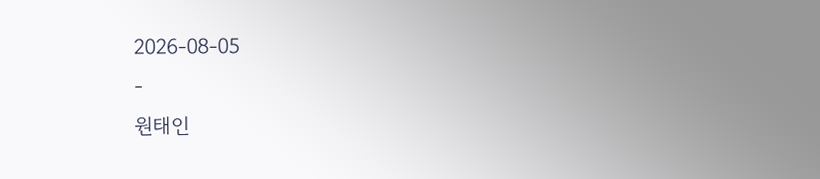2026-08-05
-
원태인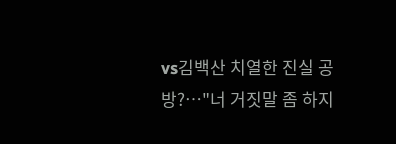vs김백산 치열한 진실 공방?…"너 거짓말 좀 하지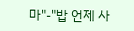마"-"밥 언제 사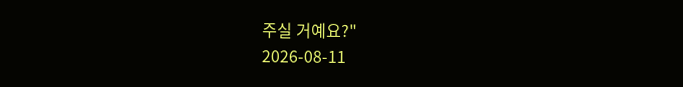주실 거예요?"
2026-08-11